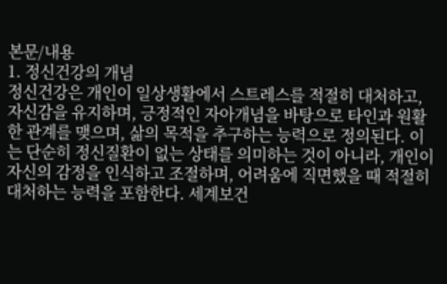본문/내용
1. 정신건강의 개념
정신건강은 개인이 일상생활에서 스트레스를 적절히 대처하고, 자신감을 유지하며, 긍정적인 자아개념을 바탕으로 타인과 원활한 관계를 맺으며, 삶의 목적을 추구하는 능력으로 정의된다. 이는 단순히 정신질환이 없는 상태를 의미하는 것이 아니라, 개인이 자신의 감정을 인식하고 조절하며, 어려움에 직면했을 때 적절히 대처하는 능력을 포함한다. 세계보건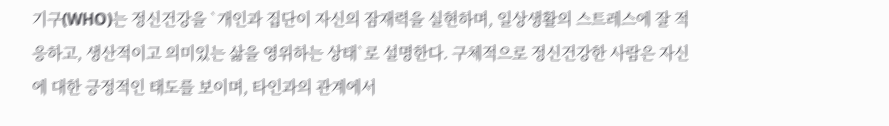기구(WHO)는 정신건강을 `개인과 집단이 자신의 잠재력을 실현하며, 일상생활의 스트레스에 잘 적응하고, 생산적이고 의미있는 삶을 영위하는 상태`로 설명한다. 구체적으로 정신건강한 사람은 자신에 대한 긍정적인 태도를 보이며, 타인과의 관계에서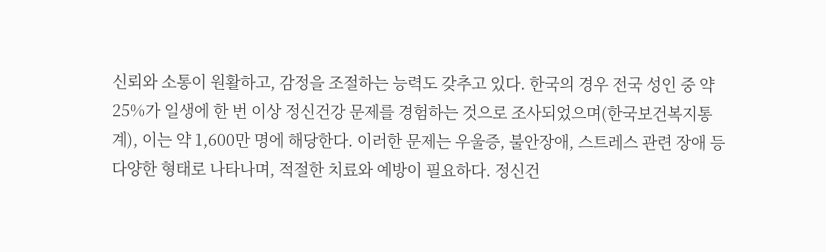신뢰와 소통이 원활하고, 감정을 조절하는 능력도 갖추고 있다. 한국의 경우 전국 성인 중 약 25%가 일생에 한 번 이상 정신건강 문제를 경험하는 것으로 조사되었으며(한국보건복지통계), 이는 약 1,600만 명에 해당한다. 이러한 문제는 우울증, 불안장애, 스트레스 관련 장애 등 다양한 형태로 나타나며, 적절한 치료와 예방이 필요하다. 정신건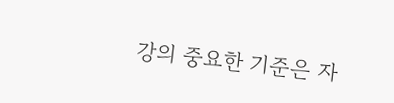강의 중요한 기준은 자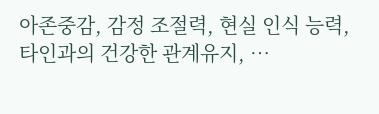아존중감, 감정 조절력, 현실 인식 능력, 타인과의 건강한 관계유지, …